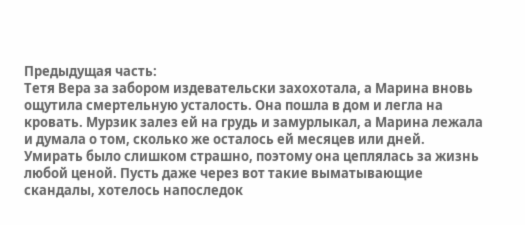Предыдущая часть:
Тетя Вера за забором издевательски захохотала, а Марина вновь ощутила смертельную усталость. Она пошла в дом и легла на кровать. Мурзик залез ей на грудь и замурлыкал, а Марина лежала и думала о том, сколько же осталось ей месяцев или дней.
Умирать было слишком страшно, поэтому она цеплялась за жизнь любой ценой. Пусть даже через вот такие выматывающие скандалы, хотелось напоследок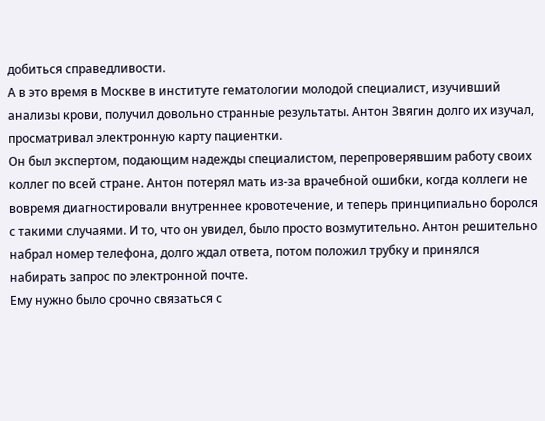добиться справедливости.
А в это время в Москве в институте гематологии молодой специалист, изучивший анализы крови, получил довольно странные результаты. Антон Звягин долго их изучал, просматривал электронную карту пациентки.
Он был экспертом, подающим надежды специалистом, перепроверявшим работу своих коллег по всей стране. Антон потерял мать из-за врачебной ошибки, когда коллеги не вовремя диагностировали внутреннее кровотечение, и теперь принципиально боролся с такими случаями. И то, что он увидел, было просто возмутительно. Антон решительно набрал номер телефона, долго ждал ответа, потом положил трубку и принялся набирать запрос по электронной почте.
Ему нужно было срочно связаться с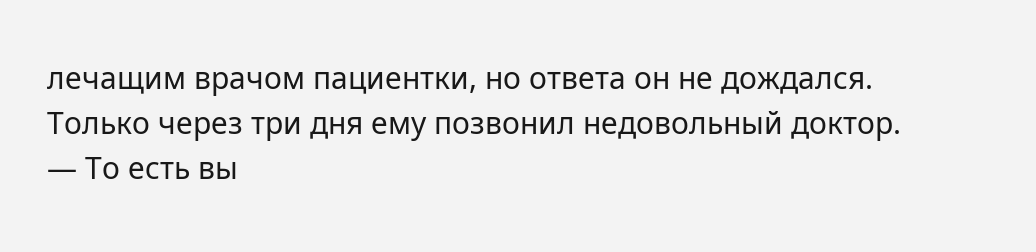лечащим врачом пациентки, но ответа он не дождался. Только через три дня ему позвонил недовольный доктор.
— То есть вы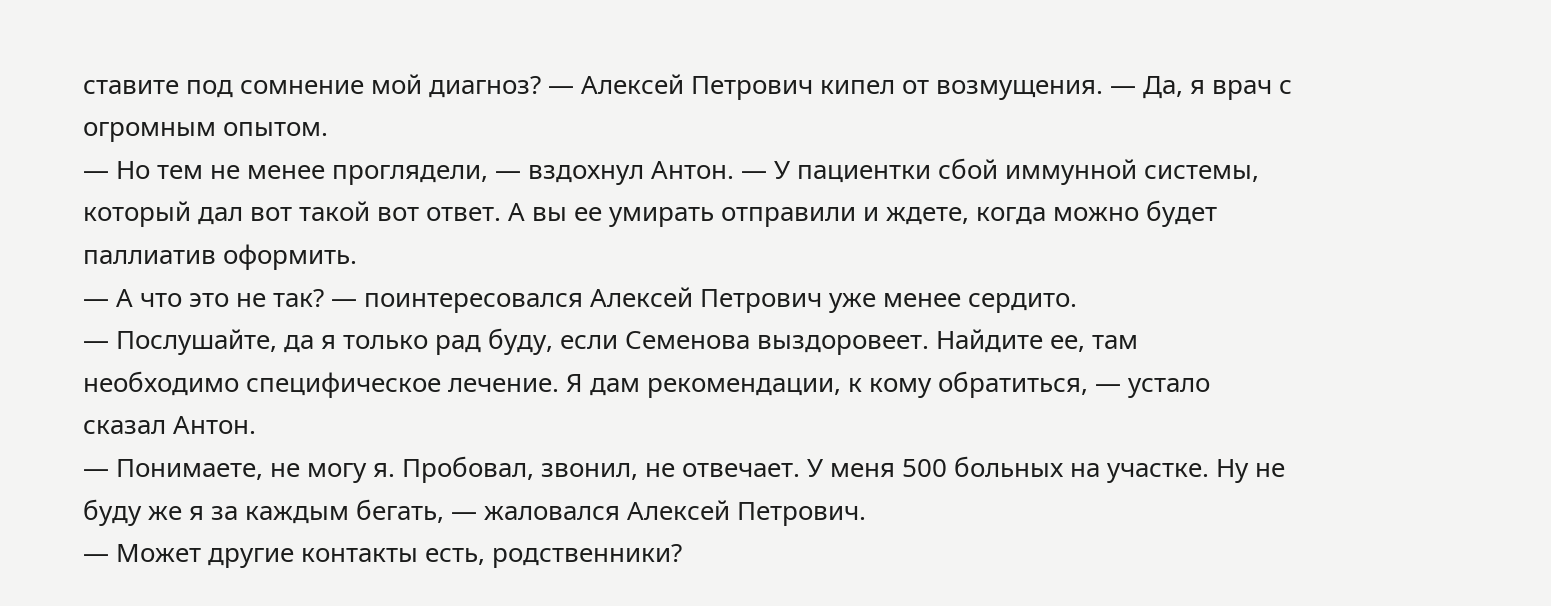ставите под сомнение мой диагноз? — Алексей Петрович кипел от возмущения. — Да, я врач с огромным опытом.
— Но тем не менее проглядели, — вздохнул Антон. — У пациентки сбой иммунной системы, который дал вот такой вот ответ. А вы ее умирать отправили и ждете, когда можно будет паллиатив оформить.
— А что это не так? — поинтересовался Алексей Петрович уже менее сердито.
— Послушайте, да я только рад буду, если Семенова выздоровеет. Найдите ее, там необходимо специфическое лечение. Я дам рекомендации, к кому обратиться, — устало сказал Антон.
— Понимаете, не могу я. Пробовал, звонил, не отвечает. У меня 500 больных на участке. Ну не буду же я за каждым бегать, — жаловался Алексей Петрович.
— Может другие контакты есть, родственники?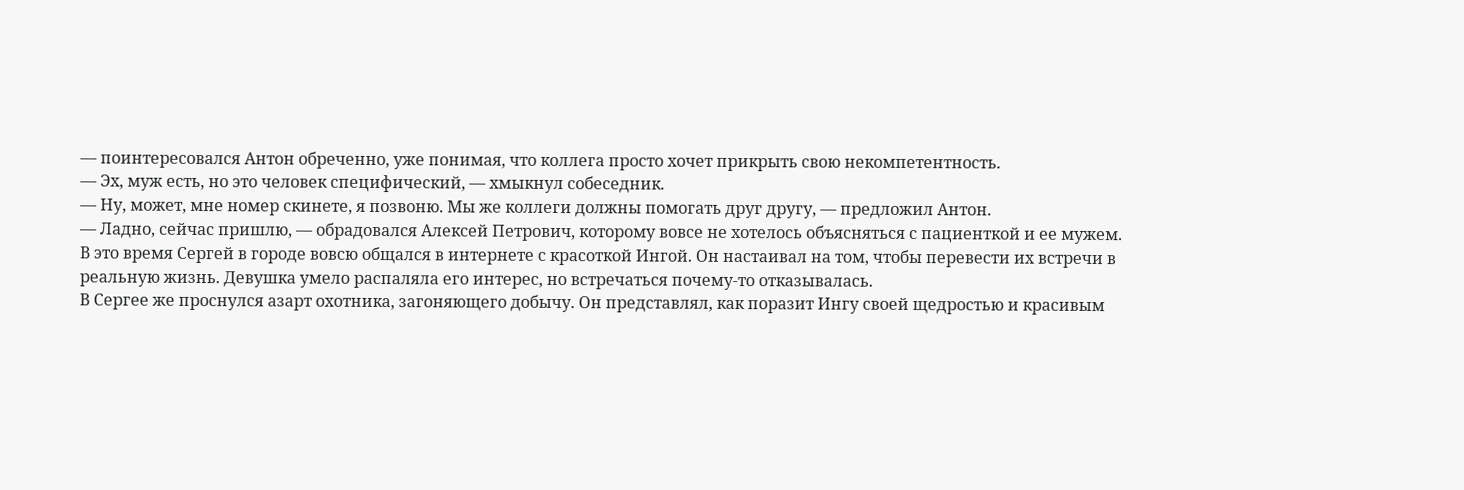— поинтересовался Антон обреченно, уже понимая, что коллега просто хочет прикрыть свою некомпетентность.
— Эх, муж есть, но это человек специфический, — хмыкнул собеседник.
— Ну, может, мне номер скинете, я позвоню. Мы же коллеги должны помогать друг другу, — предложил Антон.
— Ладно, сейчас пришлю, — обрадовался Алексей Петрович, которому вовсе не хотелось объясняться с пациенткой и ее мужем.
В это время Сергей в городе вовсю общался в интернете с красоткой Ингой. Он настаивал на том, чтобы перевести их встречи в реальную жизнь. Девушка умело распаляла его интерес, но встречаться почему-то отказывалась.
В Сергее же проснулся азарт охотника, загоняющего добычу. Он представлял, как поразит Ингу своей щедростью и красивым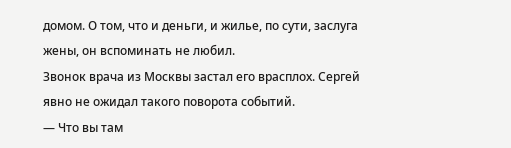домом. О том, что и деньги, и жилье, по сути, заслуга жены, он вспоминать не любил.
Звонок врача из Москвы застал его врасплох. Сергей явно не ожидал такого поворота событий.
— Что вы там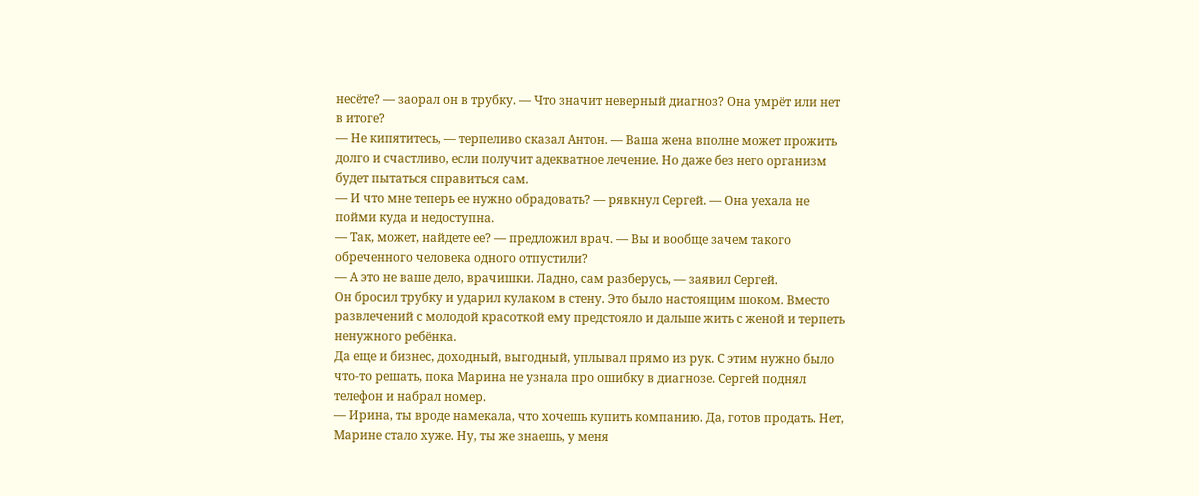несёте? — заорал он в трубку. — Что значит неверный диагноз? Она умрёт или нет в итоге?
— Не кипятитесь, — терпеливо сказал Антон. — Ваша жена вполне может прожить долго и счастливо, если получит адекватное лечение. Но даже без него организм будет пытаться справиться сам.
— И что мне теперь ее нужно обрадовать? — рявкнул Сергей. — Она уехала не пойми куда и недоступна.
— Так, может, найдете ее? — предложил врач. — Вы и вообще зачем такого обреченного человека одного отпустили?
— А это не ваше дело, врачишки. Ладно, сам разберусь, — заявил Сергей.
Он бросил трубку и ударил кулаком в стену. Это было настоящим шоком. Вместо развлечений с молодой красоткой ему предстояло и дальше жить с женой и терпеть ненужного ребёнка.
Да еще и бизнес, доходный, выгодный, уплывал прямо из рук. С этим нужно было что-то решать, пока Марина не узнала про ошибку в диагнозе. Сергей поднял телефон и набрал номер.
— Ирина, ты вроде намекала, что хочешь купить компанию. Да, готов продать. Нет, Марине стало хуже. Ну, ты же знаешь, у меня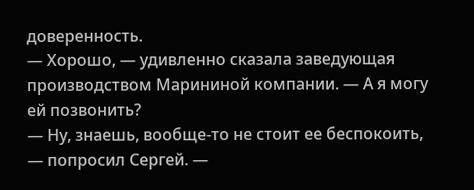доверенность.
— Хорошо, — удивленно сказала заведующая производством Марининой компании. — А я могу ей позвонить?
— Ну, знаешь, вообще-то не стоит ее беспокоить, — попросил Сергей. —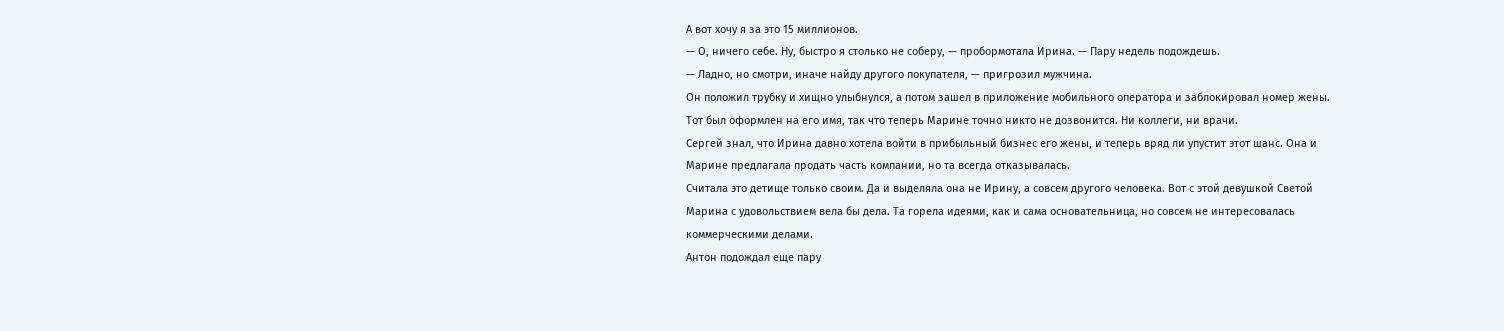А вот хочу я за это 15 миллионов.
— О, ничего себе. Ну, быстро я столько не соберу, — пробормотала Ирина. — Пару недель подождешь.
— Ладно, но смотри, иначе найду другого покупателя, — пригрозил мужчина.
Он положил трубку и хищно улыбнулся, а потом зашел в приложение мобильного оператора и заблокировал номер жены. Тот был оформлен на его имя, так что теперь Марине точно никто не дозвонится. Ни коллеги, ни врачи.
Сергей знал, что Ирина давно хотела войти в прибыльный бизнес его жены, и теперь вряд ли упустит этот шанс. Она и Марине предлагала продать часть компании, но та всегда отказывалась.
Считала это детище только своим. Да и выделяла она не Ирину, а совсем другого человека. Вот с этой девушкой Светой Марина с удовольствием вела бы дела. Та горела идеями, как и сама основательница, но совсем не интересовалась коммерческими делами.
Антон подождал еще пару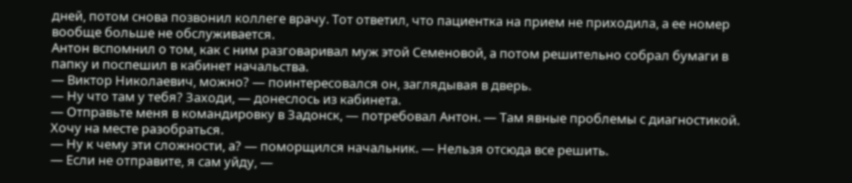дней, потом снова позвонил коллеге врачу. Тот ответил, что пациентка на прием не приходила, а ее номер вообще больше не обслуживается.
Антон вспомнил о том, как с ним разговаривал муж этой Семеновой, а потом решительно собрал бумаги в папку и поспешил в кабинет начальства.
— Виктор Николаевич, можно? — поинтересовался он, заглядывая в дверь.
— Ну что там у тебя? Заходи, — донеслось из кабинета.
— Отправьте меня в командировку в Задонск, — потребовал Антон. — Там явные проблемы с диагностикой. Хочу на месте разобраться.
— Ну к чему эти сложности, а? — поморщился начальник. — Нельзя отсюда все решить.
— Если не отправите, я сам уйду, —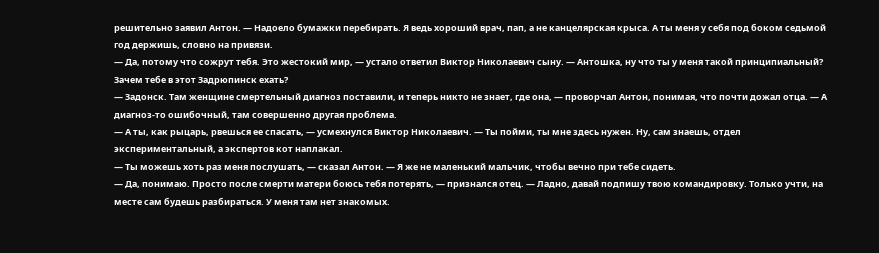решительно заявил Антон. — Надоело бумажки перебирать. Я ведь хороший врач, пап, а не канцелярская крыса. А ты меня у себя под боком седьмой год держишь, словно на привязи.
— Да, потому что сожрут тебя. Это жестокий мир, — устало ответил Виктор Николаевич сыну. — Антошка, ну что ты у меня такой принципиальный? Зачем тебе в этот Задрюпинск ехать?
— Задонск. Там женщине смертельный диагноз поставили, и теперь никто не знает, где она, — проворчал Антон, понимая, что почти дожал отца. — А диагноз-то ошибочный, там совершенно другая проблема.
— А ты, как рыцарь, рвешься ее спасать, — усмехнулся Виктор Николаевич. — Ты пойми, ты мне здесь нужен. Ну, сам знаешь, отдел экспериментальный, а экспертов кот наплакал.
— Ты можешь хоть раз меня послушать, — сказал Антон. — Я же не маленький мальчик, чтобы вечно при тебе сидеть.
— Да, понимаю. Просто после смерти матери боюсь тебя потерять, — признался отец. — Ладно, давай подпишу твою командировку. Только учти, на месте сам будешь разбираться. У меня там нет знакомых.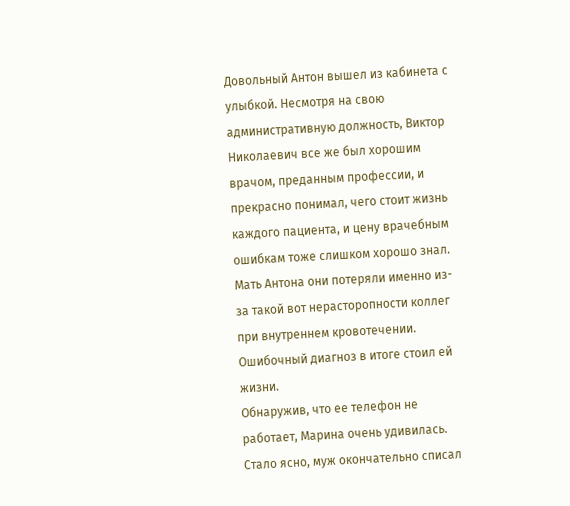Довольный Антон вышел из кабинета с улыбкой. Несмотря на свою административную должность, Виктор Николаевич все же был хорошим врачом, преданным профессии, и прекрасно понимал, чего стоит жизнь каждого пациента, и цену врачебным ошибкам тоже слишком хорошо знал.
Мать Антона они потеряли именно из-за такой вот нерасторопности коллег при внутреннем кровотечении. Ошибочный диагноз в итоге стоил ей жизни.
Обнаружив, что ее телефон не работает, Марина очень удивилась. Стало ясно, муж окончательно списал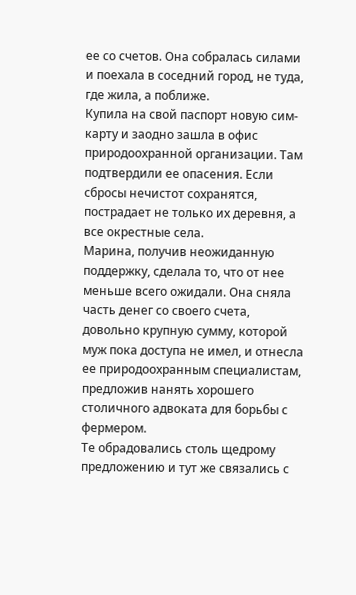ее со счетов. Она собралась силами и поехала в соседний город, не туда, где жила, а поближе.
Купила на свой паспорт новую сим-карту и заодно зашла в офис природоохранной организации. Там подтвердили ее опасения. Если сбросы нечистот сохранятся, пострадает не только их деревня, а все окрестные села.
Марина, получив неожиданную поддержку, сделала то, что от нее меньше всего ожидали. Она сняла часть денег со своего счета, довольно крупную сумму, которой муж пока доступа не имел, и отнесла ее природоохранным специалистам, предложив нанять хорошего столичного адвоката для борьбы с фермером.
Те обрадовались столь щедрому предложению и тут же связались с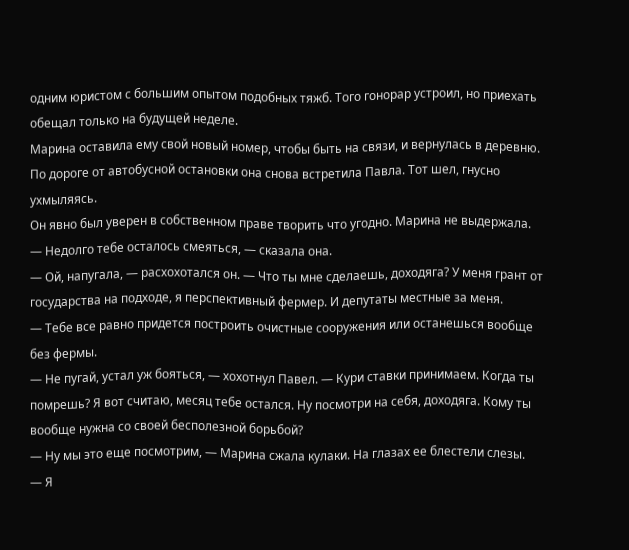одним юристом с большим опытом подобных тяжб. Того гонорар устроил, но приехать обещал только на будущей неделе.
Марина оставила ему свой новый номер, чтобы быть на связи, и вернулась в деревню. По дороге от автобусной остановки она снова встретила Павла. Тот шел, гнусно ухмыляясь.
Он явно был уверен в собственном праве творить что угодно. Марина не выдержала.
— Недолго тебе осталось смеяться, — сказала она.
— Ой, напугала, — расхохотался он. — Что ты мне сделаешь, доходяга? У меня грант от государства на подходе, я перспективный фермер. И депутаты местные за меня.
— Тебе все равно придется построить очистные сооружения или останешься вообще без фермы.
— Не пугай, устал уж бояться, — хохотнул Павел. — Кури ставки принимаем. Когда ты помрешь? Я вот считаю, месяц тебе остался. Ну посмотри на себя, доходяга. Кому ты вообще нужна со своей бесполезной борьбой?
— Ну мы это еще посмотрим, — Марина сжала кулаки. На глазах ее блестели слезы.
— Я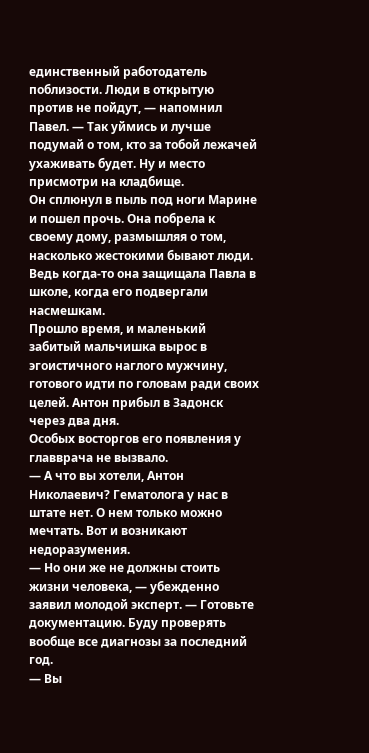единственный работодатель поблизости. Люди в открытую против не пойдут, — напомнил Павел. — Так уймись и лучше подумай о том, кто за тобой лежачей ухаживать будет. Ну и место присмотри на кладбище.
Он сплюнул в пыль под ноги Марине и пошел прочь. Она побрела к своему дому, размышляя о том, насколько жестокими бывают люди. Ведь когда-то она защищала Павла в школе, когда его подвергали насмешкам.
Прошло время, и маленький забитый мальчишка вырос в эгоистичного наглого мужчину, готового идти по головам ради своих целей. Антон прибыл в Задонск через два дня.
Особых восторгов его появления у главврача не вызвало.
— А что вы хотели, Антон Николаевич? Гематолога у нас в штате нет. О нем только можно мечтать. Вот и возникают недоразумения.
— Но они же не должны стоить жизни человека, — убежденно заявил молодой эксперт. — Готовьте документацию. Буду проверять вообще все диагнозы за последний год.
— Вы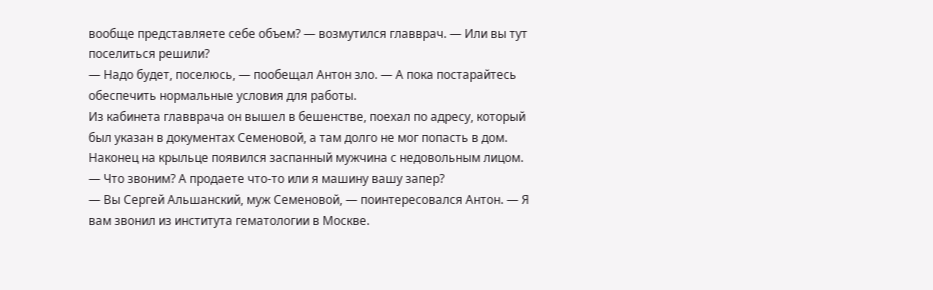вообще представляете себе объем? — возмутился главврач. — Или вы тут поселиться решили?
— Надо будет, поселюсь, — пообещал Антон зло. — А пока постарайтесь обеспечить нормальные условия для работы.
Из кабинета главврача он вышел в бешенстве, поехал по адресу, который был указан в документах Семеновой, а там долго не мог попасть в дом. Наконец на крыльце появился заспанный мужчина с недовольным лицом.
— Что звоним? А продаете что-то или я машину вашу запер?
— Вы Сергей Альшанский, муж Семеновой, — поинтересовался Антон. — Я вам звонил из института гематологии в Москве.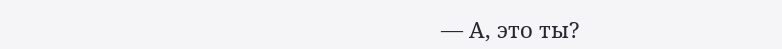— А, это ты?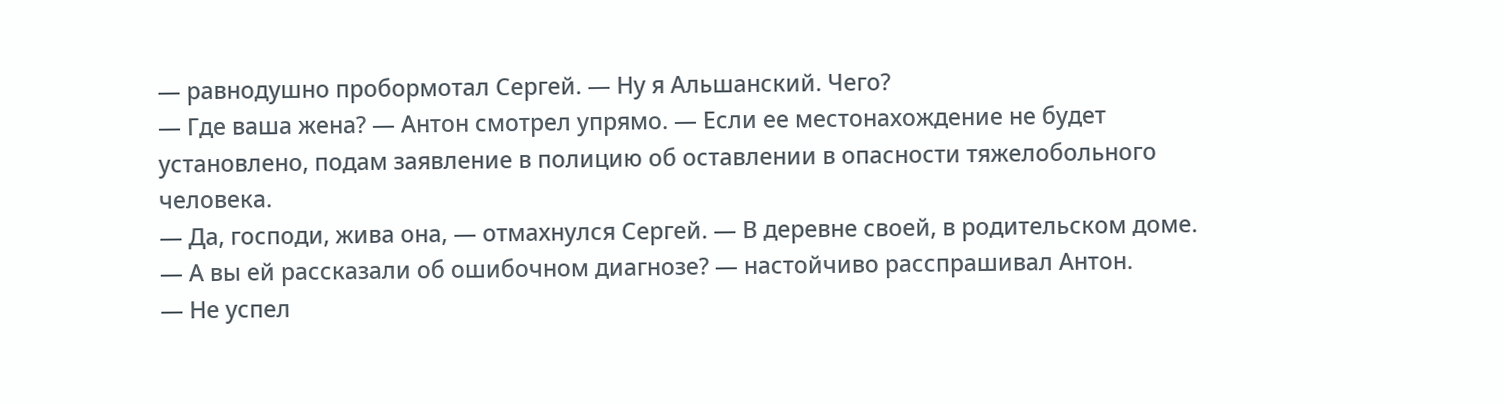— равнодушно пробормотал Сергей. — Ну я Альшанский. Чего?
— Где ваша жена? — Антон смотрел упрямо. — Если ее местонахождение не будет установлено, подам заявление в полицию об оставлении в опасности тяжелобольного человека.
— Да, господи, жива она, — отмахнулся Сергей. — В деревне своей, в родительском доме.
— А вы ей рассказали об ошибочном диагнозе? — настойчиво расспрашивал Антон.
— Не успел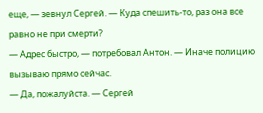еще, — зевнул Сергей. — Куда спешить-то, раз она все равно не при смерти?
— Адрес быстро, — потребовал Антон. — Иначе полицию вызываю прямо сейчас.
— Да, пожалуйста. — Сергей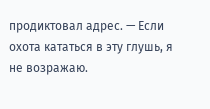продиктовал адрес. — Если охота кататься в эту глушь, я не возражаю.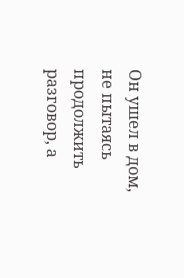Он ушел в дом, не пытаясь продолжить разговор, а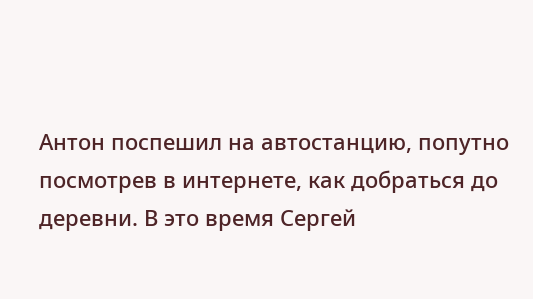Антон поспешил на автостанцию, попутно посмотрев в интернете, как добраться до деревни. В это время Сергей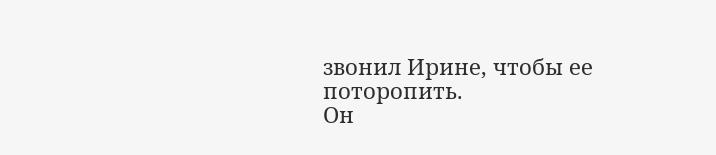звонил Ирине, чтобы ее поторопить.
Он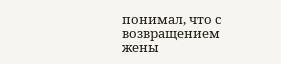понимал, что с возвращением жены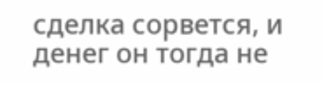сделка сорвется, и денег он тогда не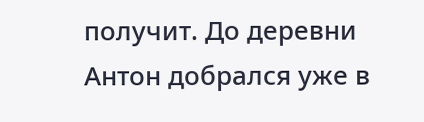получит. До деревни Антон добрался уже в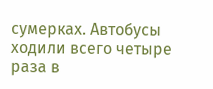сумерках. Автобусы ходили всего четыре раза в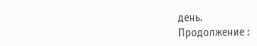день.
Продолжение :